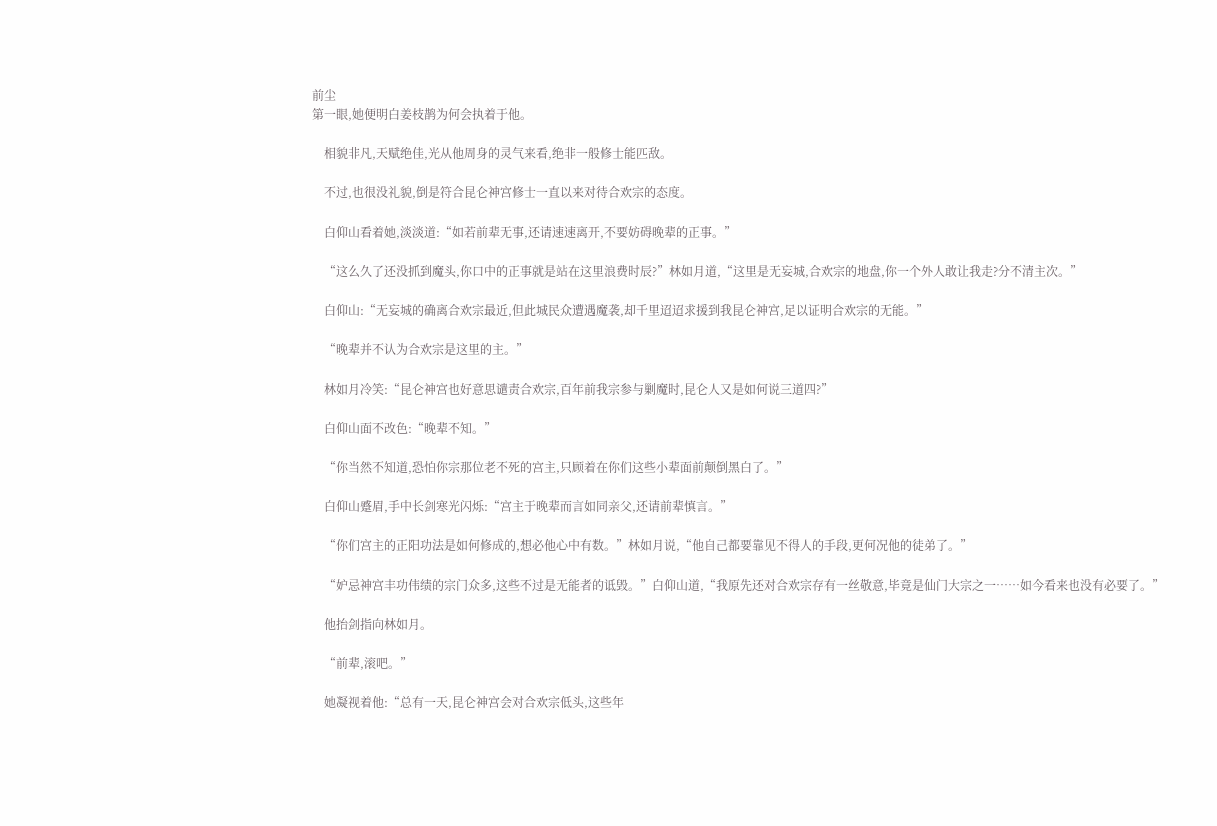前尘
第一眼,她便明白姜枝鹊为何会执着于他。

    相貌非凡,天赋绝佳,光从他周身的灵气来看,绝非一般修士能匹敌。

    不过,也很没礼貌,倒是符合昆仑神宫修士一直以来对待合欢宗的态度。

    白仰山看着她,淡淡道:“如若前辈无事,还请速速离开,不要妨碍晚辈的正事。”

    “这么久了还没抓到魔头,你口中的正事就是站在这里浪费时辰?”林如月道,“这里是无妄城,合欢宗的地盘,你一个外人敢让我走?分不清主次。”

    白仰山:“无妄城的确离合欢宗最近,但此城民众遭遇魔袭,却千里迢迢求援到我昆仑神宫,足以证明合欢宗的无能。”

    “晚辈并不认为合欢宗是这里的主。”

    林如月冷笑:“昆仑神宫也好意思谴责合欢宗,百年前我宗参与剿魔时,昆仑人又是如何说三道四?”

    白仰山面不改色:“晚辈不知。”

    “你当然不知道,恐怕你宗那位老不死的宫主,只顾着在你们这些小辈面前颠倒黑白了。”

    白仰山蹙眉,手中长剑寒光闪烁:“宫主于晚辈而言如同亲父,还请前辈慎言。”

    “你们宫主的正阳功法是如何修成的,想必他心中有数。”林如月说,“他自己都要靠见不得人的手段,更何况他的徒弟了。”

    “妒忌神宫丰功伟绩的宗门众多,这些不过是无能者的诋毁。”白仰山道,“我原先还对合欢宗存有一丝敬意,毕竟是仙门大宗之一……如今看来也没有必要了。”

    他抬剑指向林如月。

    “前辈,滚吧。”

    她凝视着他:“总有一天,昆仑神宫会对合欢宗低头,这些年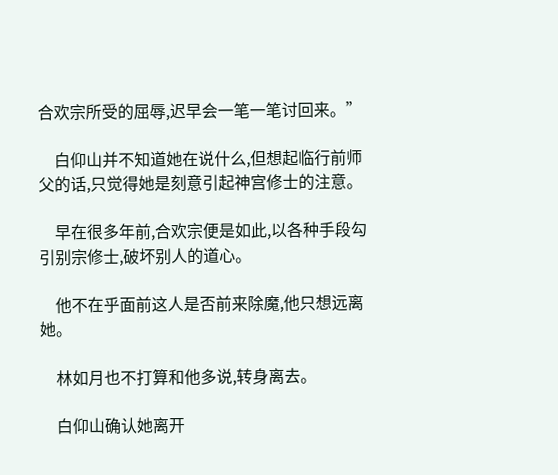合欢宗所受的屈辱,迟早会一笔一笔讨回来。”

    白仰山并不知道她在说什么,但想起临行前师父的话,只觉得她是刻意引起神宫修士的注意。

    早在很多年前,合欢宗便是如此,以各种手段勾引别宗修士,破坏别人的道心。

    他不在乎面前这人是否前来除魔,他只想远离她。

    林如月也不打算和他多说,转身离去。

    白仰山确认她离开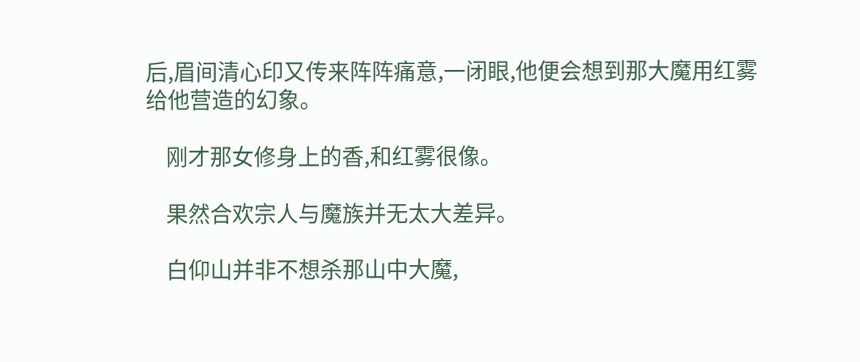后,眉间清心印又传来阵阵痛意,一闭眼,他便会想到那大魔用红雾给他营造的幻象。

    刚才那女修身上的香,和红雾很像。

    果然合欢宗人与魔族并无太大差异。

    白仰山并非不想杀那山中大魔,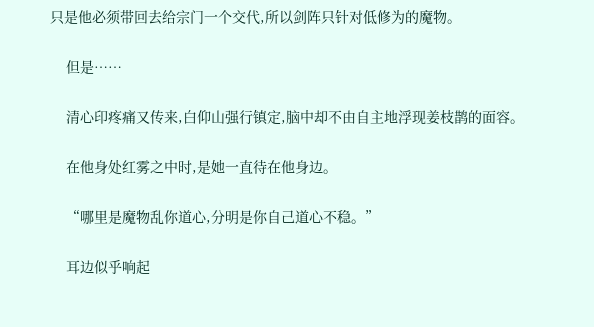只是他必须带回去给宗门一个交代,所以剑阵只针对低修为的魔物。

    但是……

    清心印疼痛又传来,白仰山强行镇定,脑中却不由自主地浮现姜枝鹊的面容。

    在他身处红雾之中时,是她一直待在他身边。

    “哪里是魔物乱你道心,分明是你自己道心不稳。”

    耳边似乎响起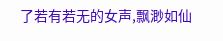了若有若无的女声,飘渺如仙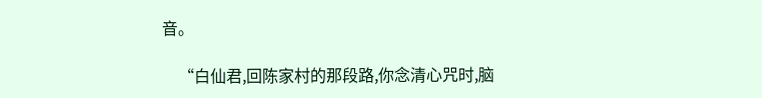音。

    “白仙君,回陈家村的那段路,你念清心咒时,脑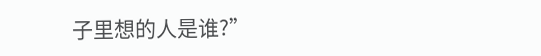子里想的人是谁?”